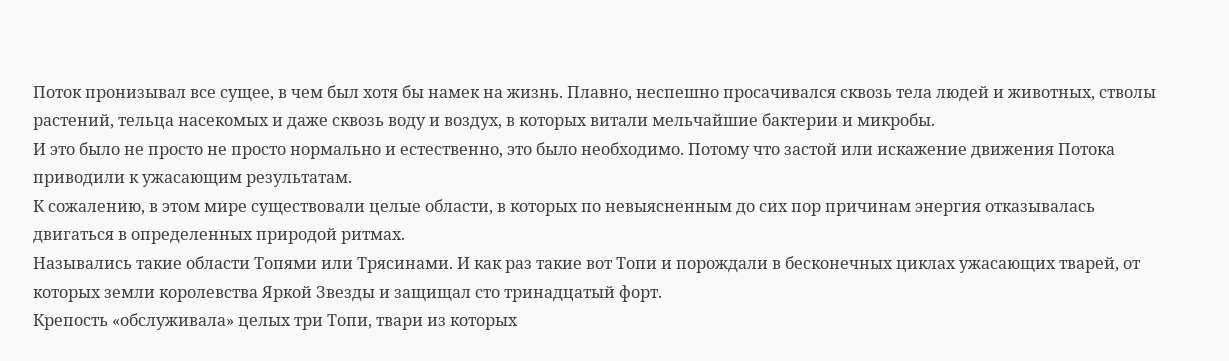Поток пронизывал все сущее, в чем был хотя бы намек на жизнь. Плавно, неспешно просачивался сквозь тела людей и животных, стволы растений, тельца насекомых и даже сквозь воду и воздух, в которых витали мельчайшие бактерии и микробы.
И это было не просто не просто нормально и естественно, это было необходимо. Потому что застой или искажение движения Потока приводили к ужасающим результатам.
К сожалению, в этом мире существовали целые области, в которых по невыясненным до сих пор причинам энергия отказывалась двигаться в определенных природой ритмах.
Назывались такие области Топями или Трясинами. И как раз такие вот Топи и порождали в бесконечных циклах ужасающих тварей, от которых земли королевства Яркой Звезды и защищал сто тринадцатый форт.
Крепость «обслуживала» целых три Топи, твари из которых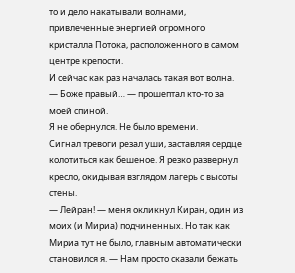то и дело накатывали волнами, привлеченные энергией огромного кристалла Потока, расположенного в самом центре крепости.
И сейчас как раз началась такая вот волна.
— Боже правый… — прошептал кто-то за моей спиной.
Я не обернулся. Не было времени.
Сигнал тревоги резал уши, заставляя сердце колотиться как бешеное. Я резко развернул кресло, окидывая взглядом лагерь с высоты стены.
— Лейран! — меня окликнул Киран, один из моих (и Мириа) подчиненных. Но так как Мириа тут не было, главным автоматически становился я. — Нам просто сказали бежать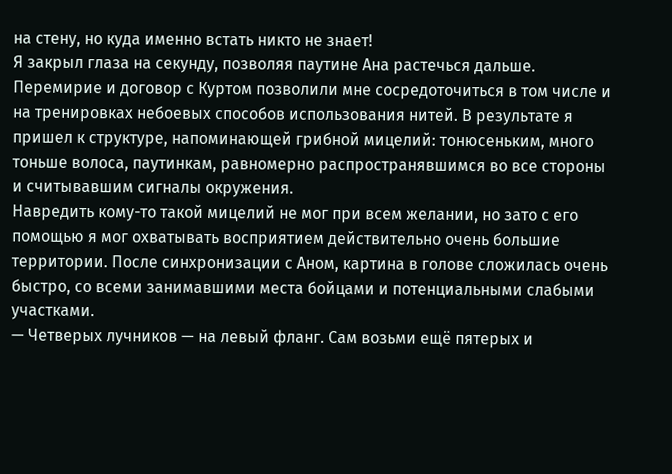на стену, но куда именно встать никто не знает!
Я закрыл глаза на секунду, позволяя паутине Ана растечься дальше.
Перемирие и договор с Куртом позволили мне сосредоточиться в том числе и на тренировках небоевых способов использования нитей. В результате я пришел к структуре, напоминающей грибной мицелий: тонюсеньким, много тоньше волоса, паутинкам, равномерно распространявшимся во все стороны и считывавшим сигналы окружения.
Навредить кому-то такой мицелий не мог при всем желании, но зато с его помощью я мог охватывать восприятием действительно очень большие территории. После синхронизации с Аном, картина в голове сложилась очень быстро, со всеми занимавшими места бойцами и потенциальными слабыми участками.
— Четверых лучников — на левый фланг. Сам возьми ещё пятерых и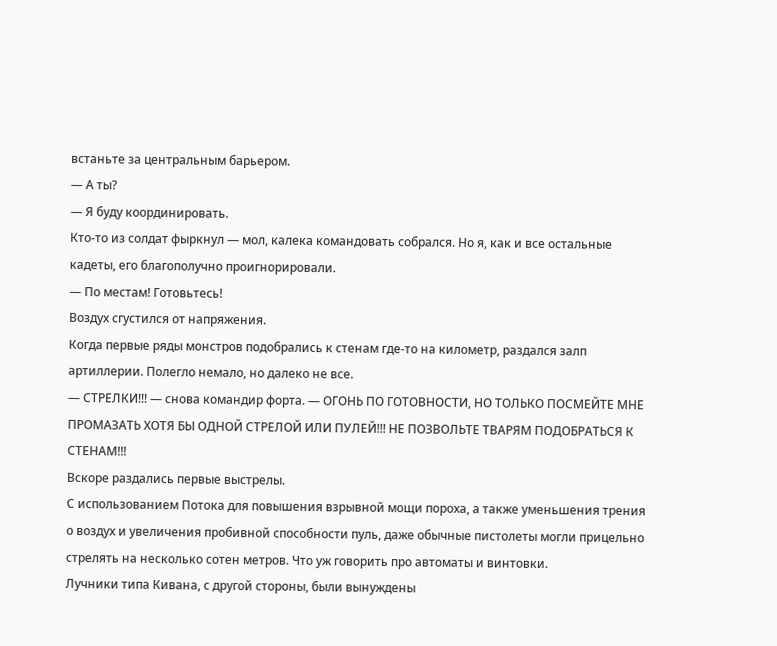встаньте за центральным барьером.
— А ты?
— Я буду координировать.
Кто-то из солдат фыркнул — мол, калека командовать собрался. Но я, как и все остальные кадеты, его благополучно проигнорировали.
— По местам! Готовьтесь!
Воздух сгустился от напряжения.
Когда первые ряды монстров подобрались к стенам где-то на километр, раздался залп артиллерии. Полегло немало, но далеко не все.
— СТРЕЛКИ!!! — снова командир форта. — ОГОНЬ ПО ГОТОВНОСТИ, НО ТОЛЬКО ПОСМЕЙТЕ МНЕ ПРОМАЗАТЬ ХОТЯ БЫ ОДНОЙ СТРЕЛОЙ ИЛИ ПУЛЕЙ!!! НЕ ПОЗВОЛЬТЕ ТВАРЯМ ПОДОБРАТЬСЯ К СТЕНАМ!!!
Вскоре раздались первые выстрелы.
С использованием Потока для повышения взрывной мощи пороха, а также уменьшения трения о воздух и увеличения пробивной способности пуль, даже обычные пистолеты могли прицельно стрелять на несколько сотен метров. Что уж говорить про автоматы и винтовки.
Лучники типа Кивана, с другой стороны, были вынуждены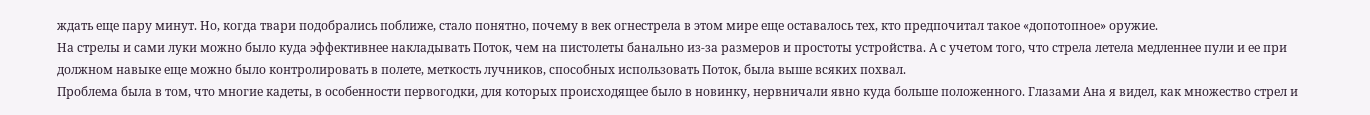ждать еще пару минут. Но, когда твари подобрались поближе, стало понятно, почему в век огнестрела в этом мире еще оставалось тех, кто предпочитал такое «допотопное» оружие.
На стрелы и сами луки можно было куда эффективнее накладывать Поток, чем на пистолеты банально из-за размеров и простоты устройства. А с учетом того, что стрела летела медленнее пули и ее при должном навыке еще можно было контролировать в полете, меткость лучников, способных использовать Поток, была выше всяких похвал.
Проблема была в том, что многие кадеты, в особенности первогодки, для которых происходящее было в новинку, нервничали явно куда больше положенного. Глазами Ана я видел, как множество стрел и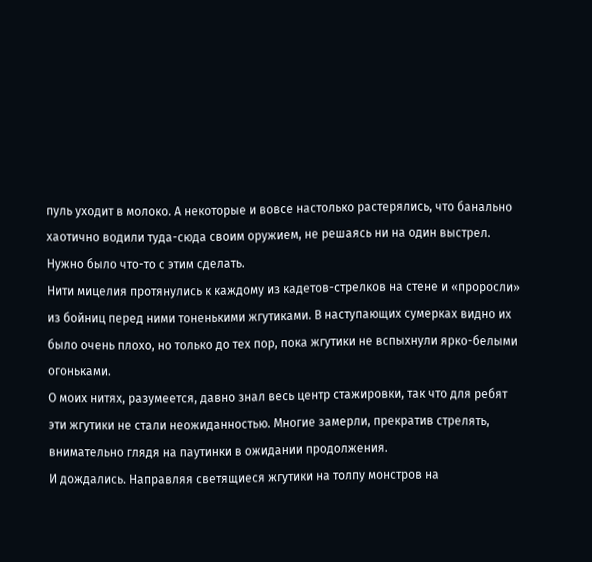пуль уходит в молоко. А некоторые и вовсе настолько растерялись, что банально хаотично водили туда-сюда своим оружием, не решаясь ни на один выстрел.
Нужно было что-то с этим сделать.
Нити мицелия протянулись к каждому из кадетов-стрелков на стене и «проросли» из бойниц перед ними тоненькими жгутиками. В наступающих сумерках видно их было очень плохо, но только до тех пор, пока жгутики не вспыхнули ярко-белыми огоньками.
О моих нитях, разумеется, давно знал весь центр стажировки, так что для ребят эти жгутики не стали неожиданностью. Многие замерли, прекратив стрелять, внимательно глядя на паутинки в ожидании продолжения.
И дождались. Направляя светящиеся жгутики на толпу монстров на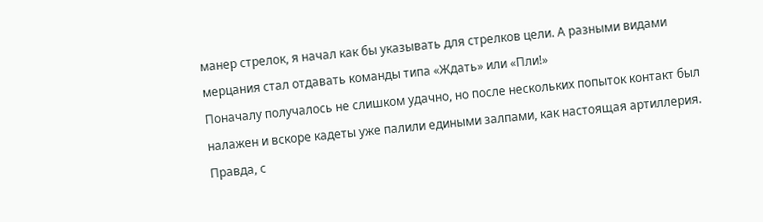манер стрелок, я начал как бы указывать для стрелков цели. А разными видами мерцания стал отдавать команды типа «Ждать» или «Пли!»
Поначалу получалось не слишком удачно, но после нескольких попыток контакт был налажен и вскоре кадеты уже палили едиными залпами, как настоящая артиллерия. Правда, с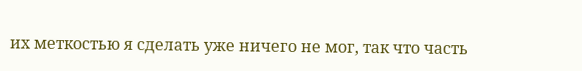их меткостью я сделать уже ничего не мог, так что часть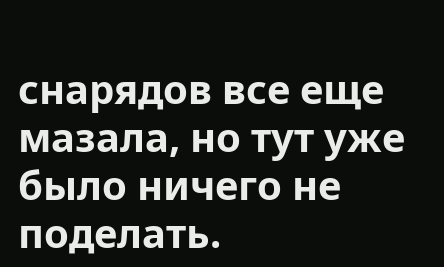снарядов все еще мазала, но тут уже было ничего не поделать.